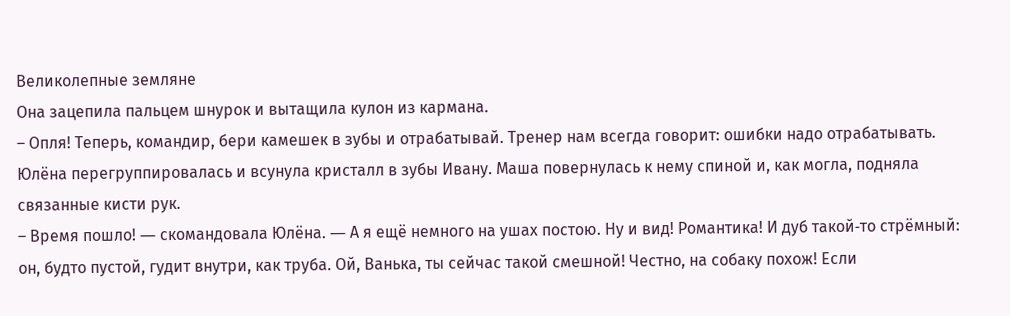Великолепные земляне
Она зацепила пальцем шнурок и вытащила кулон из кармана.
– Опля! Теперь, командир, бери камешек в зубы и отрабатывай. Тренер нам всегда говорит: ошибки надо отрабатывать.
Юлёна перегруппировалась и всунула кристалл в зубы Ивану. Маша повернулась к нему спиной и, как могла, подняла связанные кисти рук.
– Время пошло! ― скомандовала Юлёна. ― А я ещё немного на ушах постою. Ну и вид! Романтика! И дуб такой‑то стрёмный: он, будто пустой, гудит внутри, как труба. Ой, Ванька, ты сейчас такой смешной! Честно, на собаку похож! Если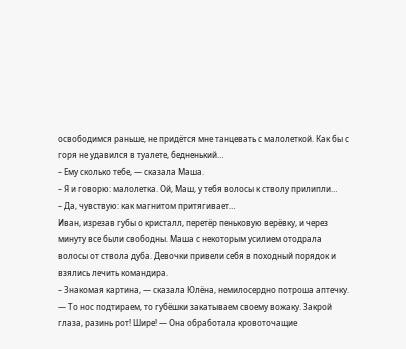освободимся раньше, не придётся мне танцевать с малолеткой. Как бы с горя не удавился в туалете, бедненький…
– Ему сколько тебе, ― сказала Маша.
– Я и говорю: малолетка. Ой, Маш, у тебя волосы к стволу прилипли…
– Да, чувствую: как магнитом притягивает…
Иван, изрезав губы о кристалл, перетёр пеньковую верёвку, и через минуту все были свободны. Маша с некоторым усилием отодрала волосы от ствола дуба. Девочки привели себя в походный порядок и взялись лечить командира.
– Знакомая картина, ― сказала Юлёна, немилосердно потроша аптечку. ― То нос подтираем, то губёшки закатываем своему вожаку. Закрой глаза, разинь рот! Шире! ― Она обработала кровоточащие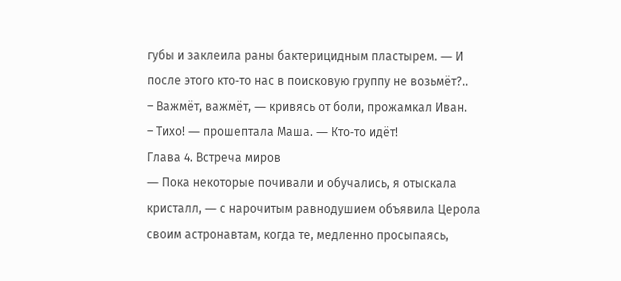губы и заклеила раны бактерицидным пластырем. ― И после этого кто‑то нас в поисковую группу не возьмёт?..
– Важмёт, важмёт, ― кривясь от боли, прожамкал Иван.
– Тихо! ― прошептала Маша. ― Кто‑то идёт!
Глава 4. Встреча миров
― Пока некоторые почивали и обучались, я отыскала кристалл, ― с нарочитым равнодушием объявила Церола своим астронавтам, когда те, медленно просыпаясь,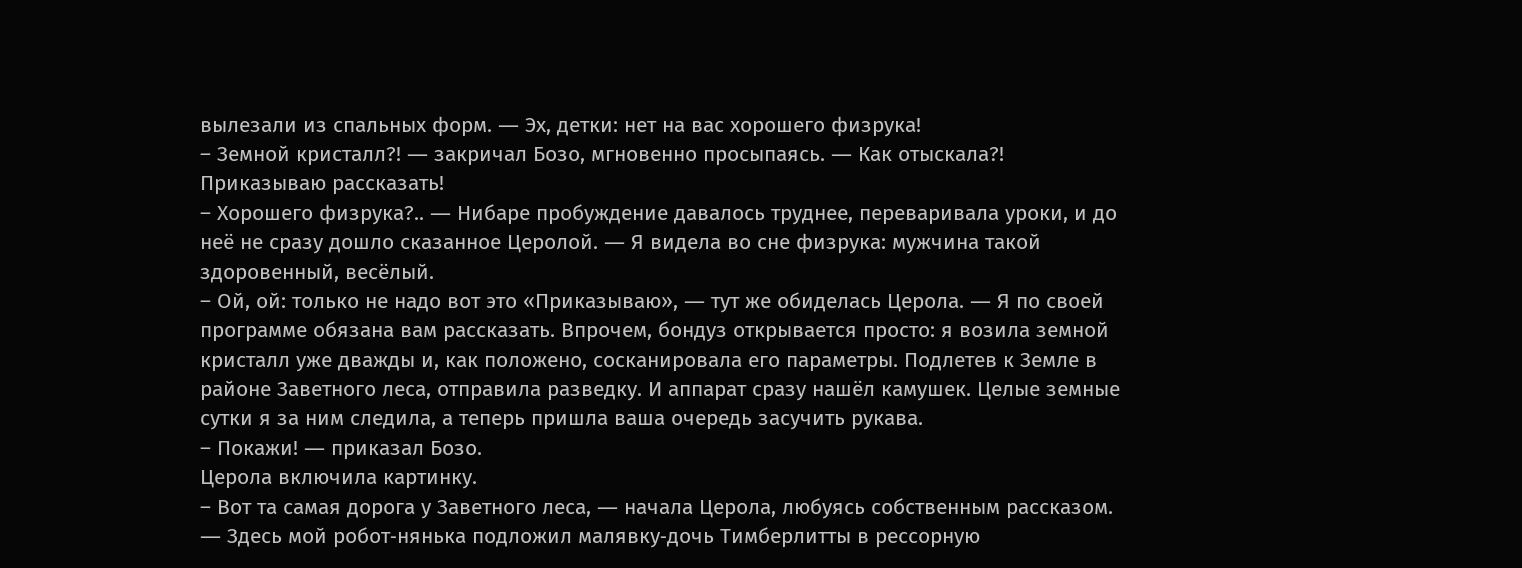вылезали из спальных форм. ― Эх, детки: нет на вас хорошего физрука!
– Земной кристалл?! ― закричал Бозо, мгновенно просыпаясь. ― Как отыскала?! Приказываю рассказать!
– Хорошего физрука?.. ― Нибаре пробуждение давалось труднее, переваривала уроки, и до неё не сразу дошло сказанное Церолой. ― Я видела во сне физрука: мужчина такой здоровенный, весёлый.
– Ой, ой: только не надо вот это «Приказываю», ― тут же обиделась Церола. ― Я по своей программе обязана вам рассказать. Впрочем, бондуз открывается просто: я возила земной кристалл уже дважды и, как положено, сосканировала его параметры. Подлетев к Земле в районе Заветного леса, отправила разведку. И аппарат сразу нашёл камушек. Целые земные сутки я за ним следила, а теперь пришла ваша очередь засучить рукава.
– Покажи! ― приказал Бозо.
Церола включила картинку.
– Вот та самая дорога у Заветного леса, ― начала Церола, любуясь собственным рассказом. ― Здесь мой робот‑нянька подложил малявку‑дочь Тимберлитты в рессорную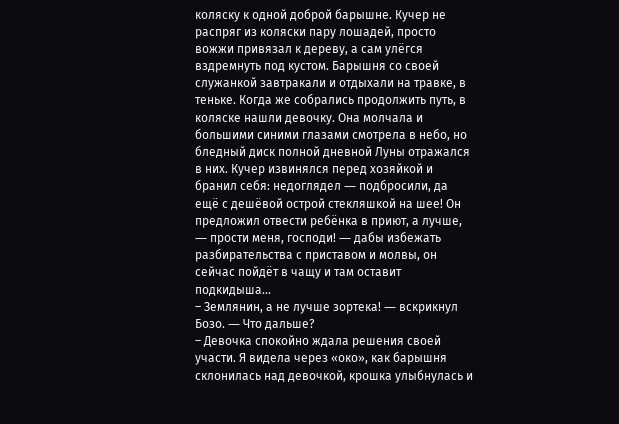коляску к одной доброй барышне. Кучер не распряг из коляски пару лошадей, просто вожжи привязал к дереву, а сам улёгся вздремнуть под кустом. Барышня со своей служанкой завтракали и отдыхали на травке, в теньке. Когда же собрались продолжить путь, в коляске нашли девочку. Она молчала и большими синими глазами смотрела в небо, но бледный диск полной дневной Луны отражался в них. Кучер извинялся перед хозяйкой и бранил себя: недоглядел ― подбросили, да ещё с дешёвой острой стекляшкой на шее! Он предложил отвести ребёнка в приют, а лучше, ― прости меня, господи! ― дабы избежать разбирательства с приставом и молвы, он сейчас пойдёт в чащу и там оставит подкидыша…
– Землянин, а не лучше зортека! ― вскрикнул Бозо. ― Что дальше?
– Девочка спокойно ждала решения своей участи. Я видела через «око», как барышня склонилась над девочкой, крошка улыбнулась и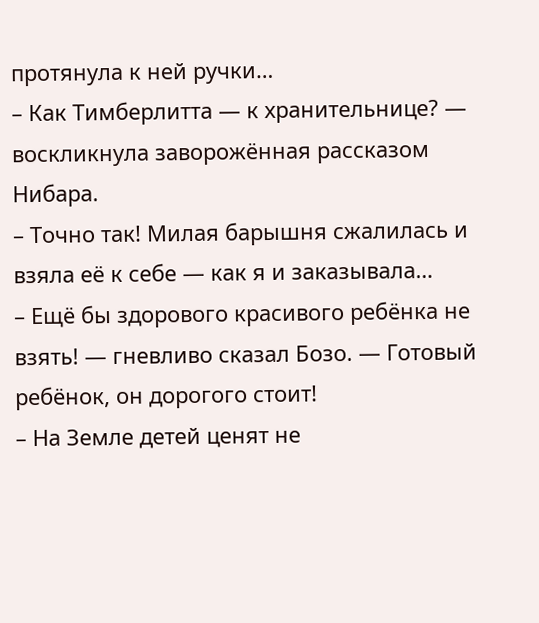протянула к ней ручки…
– Как Тимберлитта ― к хранительнице? ― воскликнула заворожённая рассказом Нибара.
– Точно так! Милая барышня сжалилась и взяла её к себе ― как я и заказывала…
– Ещё бы здорового красивого ребёнка не взять! ― гневливо сказал Бозо. ― Готовый ребёнок, он дорогого стоит!
– На Земле детей ценят не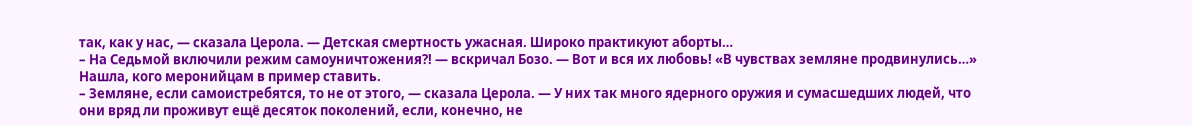так, как у нас, ― сказала Церола. ― Детская смертность ужасная. Широко практикуют аборты…
– На Седьмой включили режим самоуничтожения?! ― вскричал Бозо. ― Вот и вся их любовь! «В чувствах земляне продвинулись…» Нашла, кого меронийцам в пример ставить.
– Земляне, если самоистребятся, то не от этого, ― сказала Церола. ― У них так много ядерного оружия и сумасшедших людей, что они вряд ли проживут ещё десяток поколений, если, конечно, не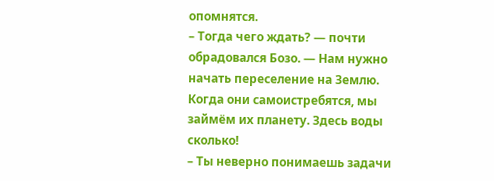опомнятся.
– Тогда чего ждать? ― почти обрадовался Бозо. ― Нам нужно начать переселение на Землю. Когда они самоистребятся, мы займём их планету. Здесь воды сколько!
– Ты неверно понимаешь задачи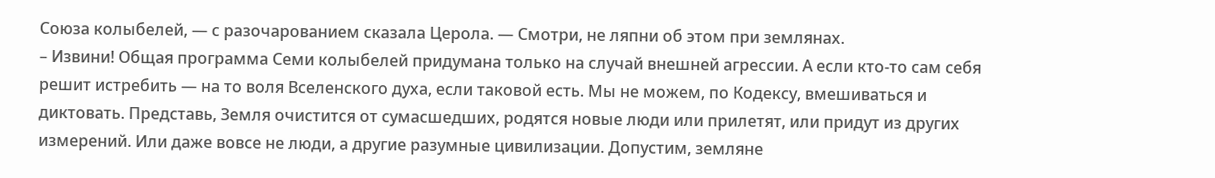Союза колыбелей, ― с разочарованием сказала Церола. ― Смотри, не ляпни об этом при землянах.
– Извини! Общая программа Семи колыбелей придумана только на случай внешней агрессии. А если кто‑то сам себя решит истребить ― на то воля Вселенского духа, если таковой есть. Мы не можем, по Кодексу, вмешиваться и диктовать. Представь, Земля очистится от сумасшедших, родятся новые люди или прилетят, или придут из других измерений. Или даже вовсе не люди, а другие разумные цивилизации. Допустим, земляне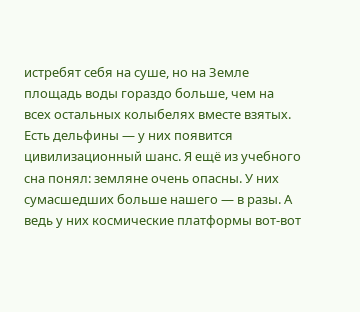истребят себя на суше, но на Земле площадь воды гораздо больше, чем на всех остальных колыбелях вместе взятых. Есть дельфины ― у них появится цивилизационный шанс. Я ещё из учебного сна понял: земляне очень опасны. У них сумасшедших больше нашего ― в разы. А ведь у них космические платформы вот‑вот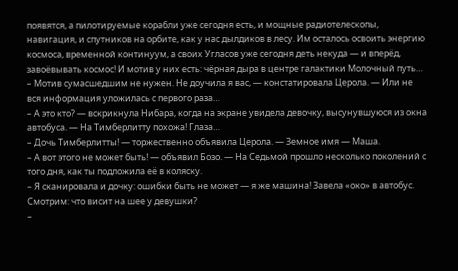появятся, а пилотируемые корабли уже сегодня есть, и мощные радиотелескопы, навигация, и спутников на орбите, как у нас дылдиков в лесу. Им осталось освоить энергию космоса, временной континуум, а своих Угласов уже сегодня деть некуда ― и вперёд, завоёвывать космос! И мотив у них есть: чёрная дыра в центре галактики Молочный путь…
– Мотив сумасшедшим не нужен. Не доучила я вас, ― констатировала Церола. ― Или не вся информация уложилась с первого раза…
– А это кто? ― вскрикнула Нибара, когда на экране увидела девочку, высунувшуюся из окна автобуса. ― На Тимберлитту похожа! Глаза…
– Дочь Тимберлитты! ― торжественно объявила Церола. ― Земное имя ― Маша.
– А вот этого не может быть! ― объявил Бозо. ― На Седьмой прошло несколько поколений с того дня, как ты подложила её в коляску.
– Я сканировала и дочку: ошибки быть не может ― я же машина! Завела «око» в автобус. Смотрим: что висит на шее у девушки?
–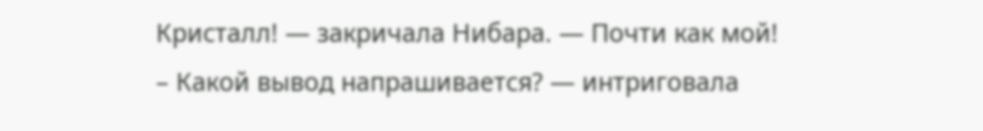Кристалл! ― закричала Нибара. ― Почти как мой!
– Какой вывод напрашивается? ― интриговала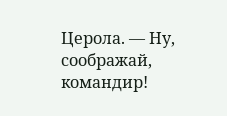Церола. ― Ну, соображай, командир!